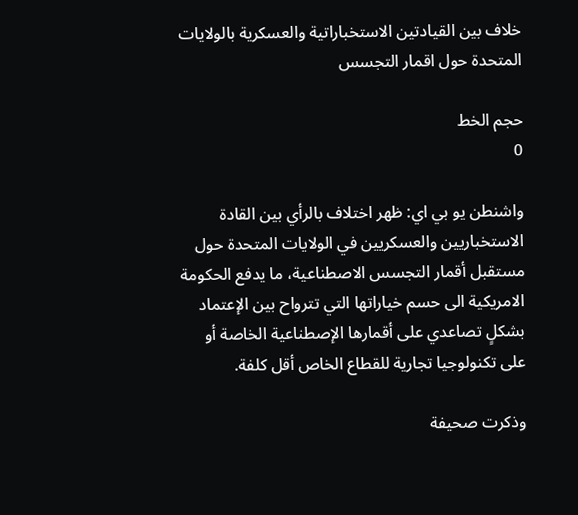خلاف بين القيادتين الاستخباراتية والعسكرية بالولايات المتحدة حول اقمار التجسس

حجم الخط
0

واشنطن يو بي اي: ظهر اختلاف بالرأي بين القادة الاستخباريين والعسكريين في الولايات المتحدة حول مستقبل أقمار التجسس الاصطناعية، ما يدفع الحكومة الامريكية الى حسم خياراتها التي تترواح بين الإعتماد بشكلٍ تصاعدي على أقمارها الإصطناعية الخاصة أو على تكنولوجيا تجارية للقطاع الخاص أقل كلفة.

وذكرت صحيفة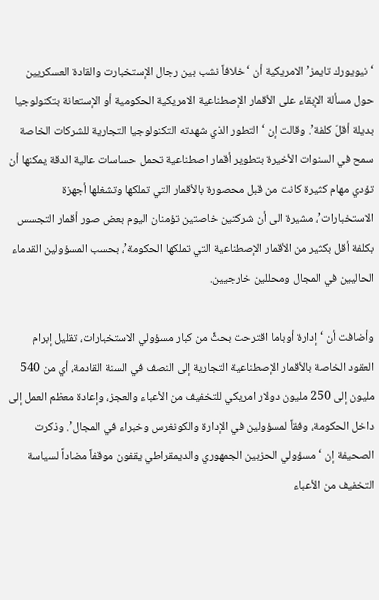‘نيويورك تايمز’ الامريكية أن ‘خلافاً نشب بين رجال الإستخبارت والقادة العسكريين حول مسألة الإبقاء على الأقمار الإصطناعية الامريكية الحكومية أو الإستعانة بتكنولوجيا بديلة أقلّ كلفة’. وقالت إن ‘التطور الذي شهدته التكنولوجيا التجارية للشركات الخاصة سمح في السنوات الأخيرة بتطوير أقمار اصطناعية تحمل حساسات عالية الدقة يمكنها أن تؤدي مهام كثيرة كانت من قبل محصورة بالأقمار التي تملكها وتشغلها أجهزة الاستخبارات’، مشيرة الى أن شركتين خاصتين تؤمنان اليوم بعض صور أقمار التجسس بكلفة أقل بكثير من الأقمار الإصطناعية التي تملكها الحكومة’، بحسب المسؤولين القدماء الحاليين في المجال ومحللين خارجيين.

وأضافت أن ‘إدارة أوباما اقترحت بحثٍّ من كبار مسؤولي الاستخبارات، تقليل إبرام العقود الخاصة بالأقمار الإصطناعية التجارية إلى النصف في السنة القادمة، أي من 540 مليون إلى 250 مليون دولار امريكي للتخفيف من الأعباء والعجز، وإعادة معظم العمل إلى داخل الحكومة، وفقاً لمسؤولين في الإدارة والكونغرس وخبراء في المجال’. وذكرت الصحيفة إن ‘مسؤولي الحزبين الجمهوري والديمقراطي يقفون موقفاً مضاداً لسياسة التخفيف من الأعباء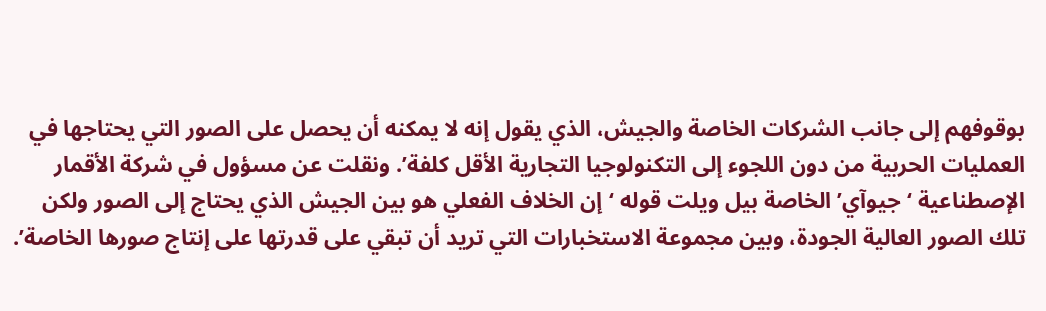بوقوفهم إلى جانب الشركات الخاصة والجيش، الذي يقول إنه لا يمكنه أن يحصل على الصور التي يحتاجها في العمليات الحربية من دون اللجوء إلى التكنولوجيا التجارية الأقل كلفة’. ونقلت عن مسؤول في شركة الأقمار الإصطناعية ‘جيوآي’ الخاصة بيل ويلت قوله ‘إن الخلاف الفعلي هو بين الجيش الذي يحتاج إلى الصور ولكن تلك الصور العالية الجودة، وبين مجموعة الاستخبارات التي تريد أن تبقي على قدرتها على إنتاج صورها الخاصة’.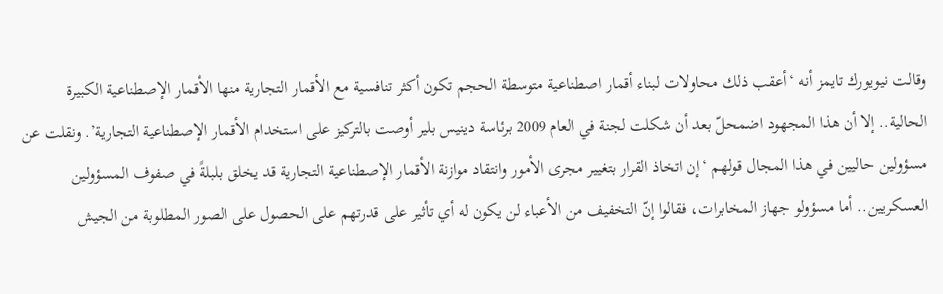وقالت نيويورك تايمز أنه ‘أعقب ذلك محاولات لبناء أقمار اصطناعية متوسطة الحجم تكون أكثر تنافسية مع الأقمار التجارية منها الأقمار الإصطناعية الكبيرة الحالية.. إلا أن هذا المجهود اضمحلّ بعد أن شكلت لجنة في العام 2009 برئاسة دينيس بلير أوصت بالتركيز على استخدام الأقمار الإصطناعية التجارية’. ونقلت عن مسؤولين حاليين في هذا المجال قولهم ‘إن اتخاذ القرار بتغيير مجرى الأمور وانتقاد موازنة الأقمار الإصطناعية التجارية قد يخلق بلبلةً في صفوف المسؤولين العسكريين.. أما مسؤولو جهاز المخابرات، فقالوا إنّ التخفيف من الأعباء لن يكون له أي تأثير على قدرتهم على الحصول على الصور المطلوبة من الجيش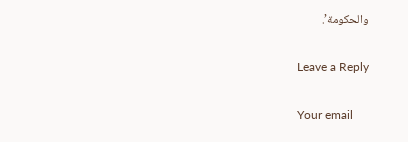والحكومة’.

Leave a Reply

Your email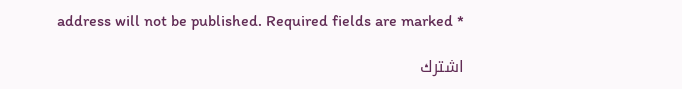address will not be published. Required fields are marked *

اشترك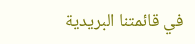في قائمتنا البريدية